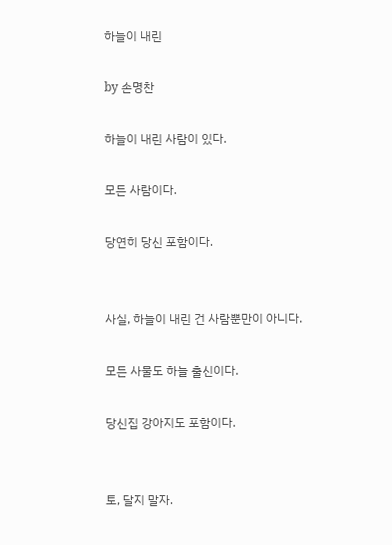하늘이 내린

by 손명찬

하늘이 내린 사람이 있다.

모든 사람이다.

당연히 당신 포함이다.


사실, 하늘이 내린 건 사람뿐만이 아니다.

모든 사물도 하늘 출신이다.

당신집 강아지도 포함이다.


토, 달지 말자.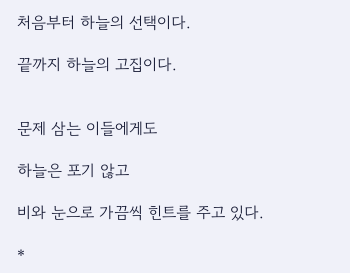처음부터 하늘의 선택이다.

끝까지 하늘의 고집이다.


문제 삼는 이들에게도

하늘은 포기 않고

비와 눈으로 가끔씩 힌트를 주고 있다.

*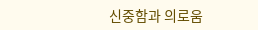신중함과 의로움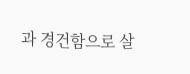과 경건함으로 살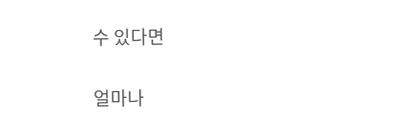수 있다면

얼마나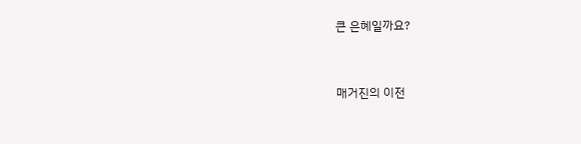큰 은혜일까요?



매거진의 이전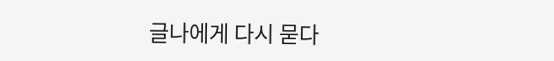글나에게 다시 묻다